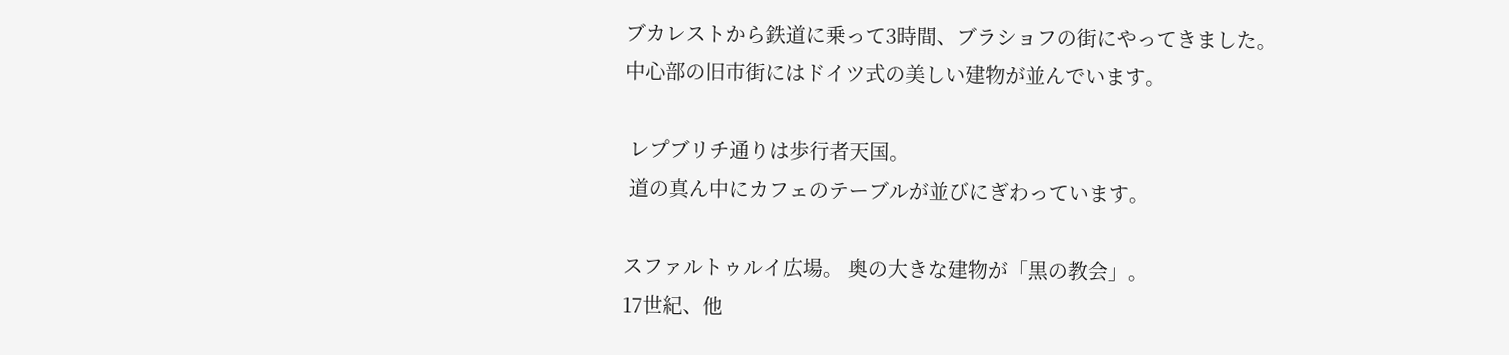ブカレストから鉄道に乗って3時間、ブラショフの街にやってきました。
中心部の旧市街にはドイツ式の美しい建物が並んでいます。

 レプブリチ通りは歩行者天国。
 道の真ん中にカフェのテーブルが並びにぎわっています。

スファルトゥルイ広場。 奥の大きな建物が「黒の教会」。
17世紀、他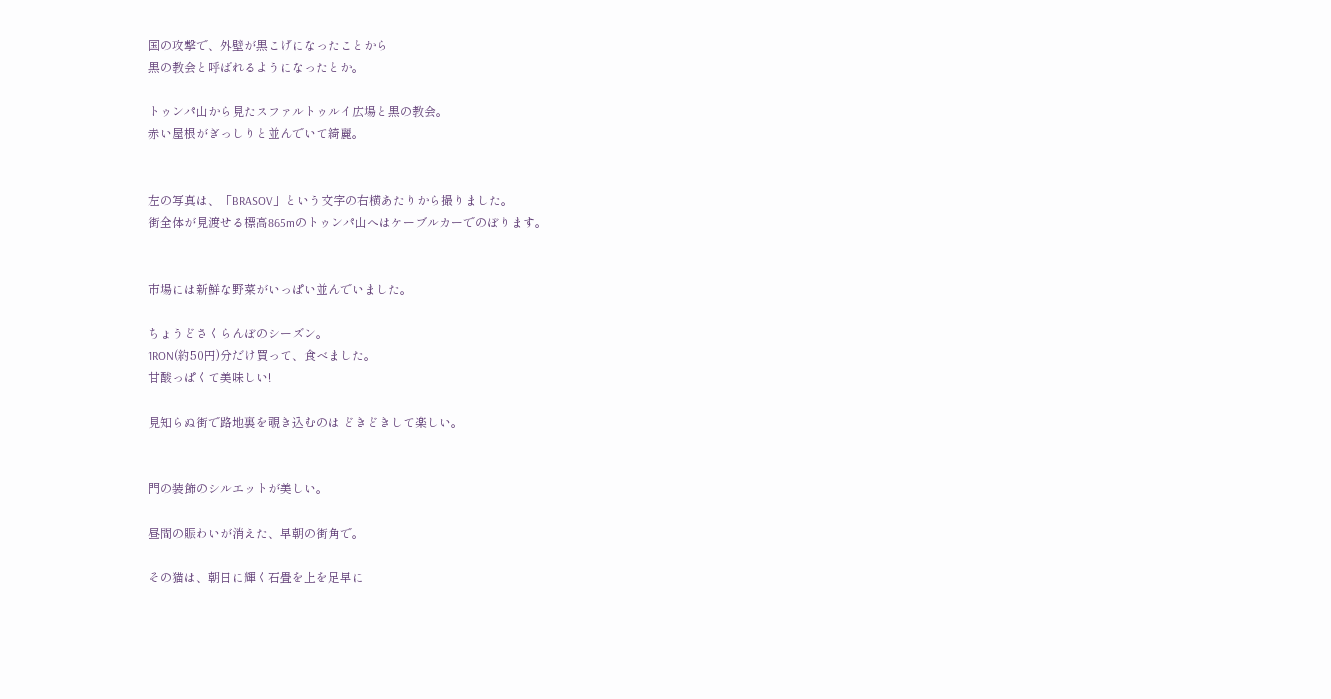国の攻撃で、外壁が黒こげになったことから
黒の教会と呼ばれるようになったとか。

トゥンパ山から見たスファルトゥルイ広場と黒の教会。
赤い屋根がぎっしりと並んでいて綺麗。


左の写真は、「BRASOV」という文字の右横あたりから撮りました。
街全体が見渡せる標高865mのトゥンパ山へはケーブルカーでのぼります。


市場には新鮮な野菜がいっぱい並んでいました。

ちょうどさくらんぼのシーズン。
1RON(約50円)分だけ買って、食べました。
甘酸っぱくて美味しい!

見知らぬ街で路地裏を覗き込むのは どきどきして楽しい。


門の装飾のシルエットが美しい。

昼間の賑わいが消えた、早朝の街角で。

その猫は、朝日に輝く石畳を上を足早に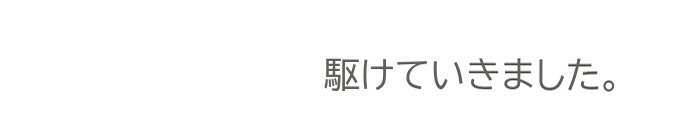駆けていきました。